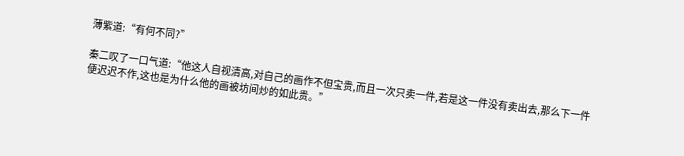薄紫道:“有何不同?”

秦二叹了一口气道:“他这人自视清高,对自己的画作不但宝贵,而且一次只卖一件,若是这一件没有卖出去,那么下一件便迟迟不作,这也是为什么他的画被坊间炒的如此贵。”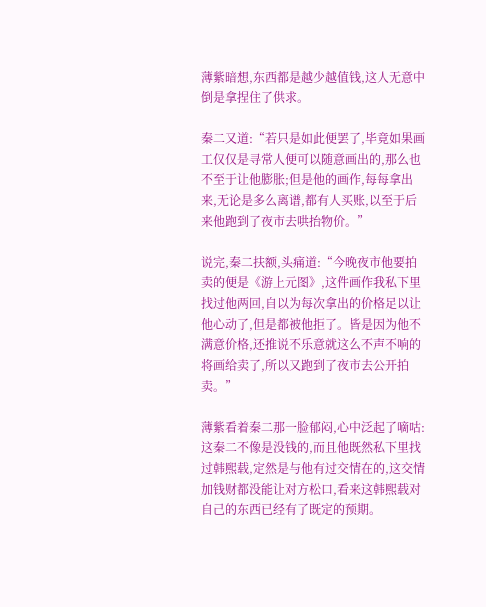薄紫暗想,东西都是越少越值钱,这人无意中倒是拿捏住了供求。

秦二又道:“若只是如此便罢了,毕竟如果画工仅仅是寻常人便可以随意画出的,那么也不至于让他膨胀;但是他的画作,每每拿出来,无论是多么离谱,都有人买账,以至于后来他跑到了夜市去哄抬物价。”

说完,秦二扶额,头痛道:“今晚夜市他要拍卖的便是《游上元图》,这件画作我私下里找过他两回,自以为每次拿出的价格足以让他心动了,但是都被他拒了。皆是因为他不满意价格,还推说不乐意就这么不声不响的将画给卖了,所以又跑到了夜市去公开拍卖。”

薄紫看着秦二那一脸郁闷,心中泛起了嘀咕:这秦二不像是没钱的,而且他既然私下里找过韩熙载,定然是与他有过交情在的,这交情加钱财都没能让对方松口,看来这韩熙载对自己的东西已经有了既定的预期。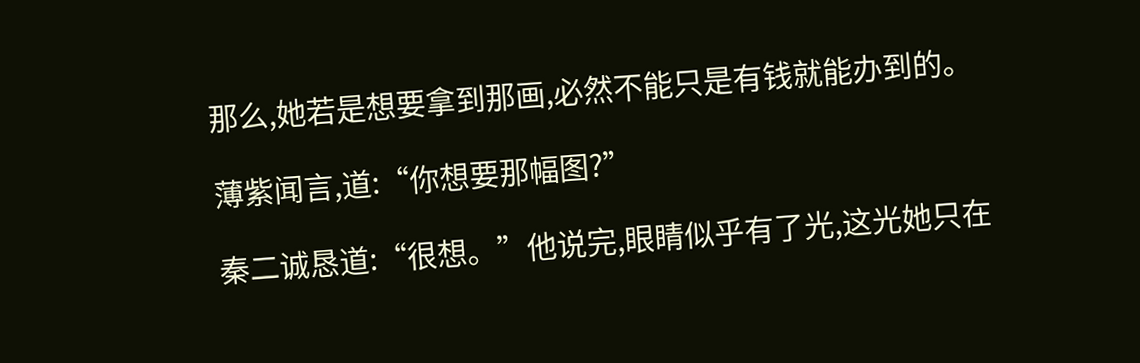那么,她若是想要拿到那画,必然不能只是有钱就能办到的。

薄紫闻言,道:“你想要那幅图?”

秦二诚恳道:“很想。”他说完,眼睛似乎有了光,这光她只在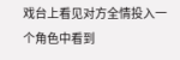戏台上看见对方全情投入一个角色中看到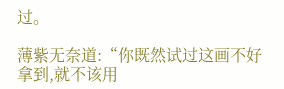过。

薄紫无奈道:“你既然试过这画不好拿到,就不该用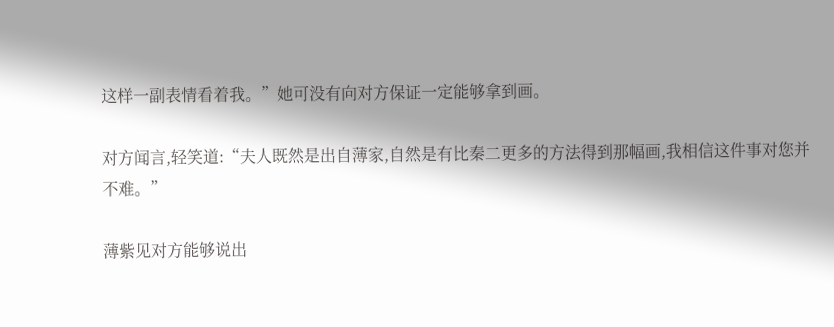这样一副表情看着我。”她可没有向对方保证一定能够拿到画。

对方闻言,轻笑道:“夫人既然是出自薄家,自然是有比秦二更多的方法得到那幅画,我相信这件事对您并不难。”

薄紫见对方能够说出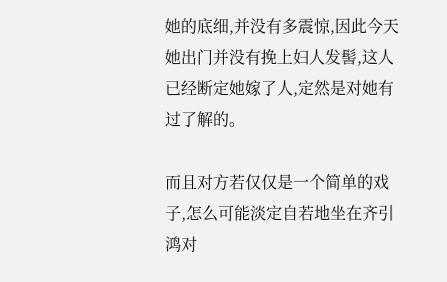她的底细,并没有多震惊,因此今天她出门并没有挽上妇人发髻,这人已经断定她嫁了人,定然是对她有过了解的。

而且对方若仅仅是一个简单的戏子,怎么可能淡定自若地坐在齐引鸿对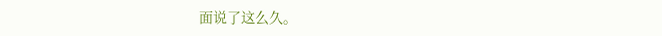面说了这么久。